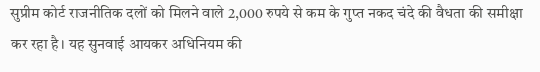सुप्रीम कोर्ट राजनीतिक दलों को मिलने वाले 2,000 रुपये से कम के गुप्त नकद चंदे की वैधता की समीक्षा कर रहा है। यह सुनवाई आयकर अधिनियम की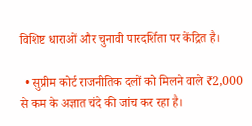विशिष्ट धाराओं और चुनावी पारदर्शिता पर केंद्रित है।

  • सुप्रीम कोर्ट राजनीतिक दलों को मिलने वाले ₹2,000 से कम के अज्ञात चंदे की जांच कर रहा है।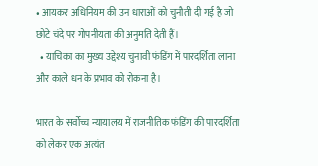• आयकर अधिनियम की उन धाराओं को चुनौती दी गई है जो छोटे चंदे पर गोपनीयता की अनुमति देती हैं।
  • याचिका का मुख्य उद्देश्य चुनावी फंडिंग में पारदर्शिता लाना और काले धन के प्रभाव को रोकना है।

भारत के सर्वोच्च न्यायालय में राजनीतिक फंडिंग की पारदर्शिता को लेकर एक अत्यंत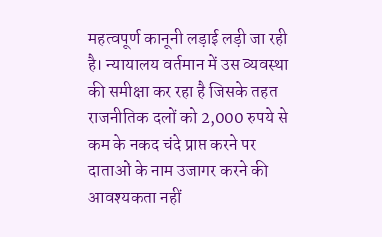महत्वपूर्ण कानूनी लड़ाई लड़ी जा रही है। न्यायालय वर्तमान में उस व्यवस्था की समीक्षा कर रहा है जिसके तहत राजनीतिक दलों को 2,000 रुपये से कम के नकद चंदे प्राप्त करने पर दाताओं के नाम उजागर करने की आवश्यकता नहीं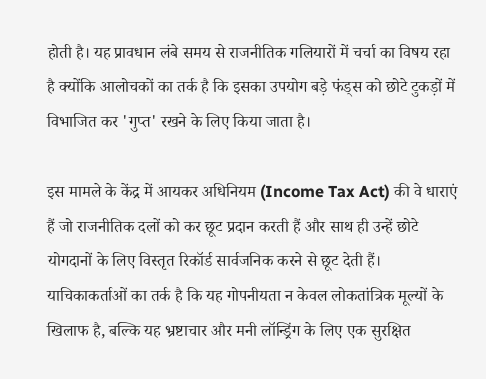होती है। यह प्रावधान लंबे समय से राजनीतिक गलियारों में चर्चा का विषय रहा है क्योंकि आलोचकों का तर्क है कि इसका उपयोग बड़े फंड्स को छोटे टुकड़ों में विभाजित कर 'गुप्त' रखने के लिए किया जाता है।

इस मामले के केंद्र में आयकर अधिनियम (Income Tax Act) की वे धाराएं हैं जो राजनीतिक दलों को कर छूट प्रदान करती हैं और साथ ही उन्हें छोटे योगदानों के लिए विस्तृत रिकॉर्ड सार्वजनिक करने से छूट देती हैं। याचिकाकर्ताओं का तर्क है कि यह गोपनीयता न केवल लोकतांत्रिक मूल्यों के खिलाफ है, बल्कि यह भ्रष्टाचार और मनी लॉन्ड्रिंग के लिए एक सुरक्षित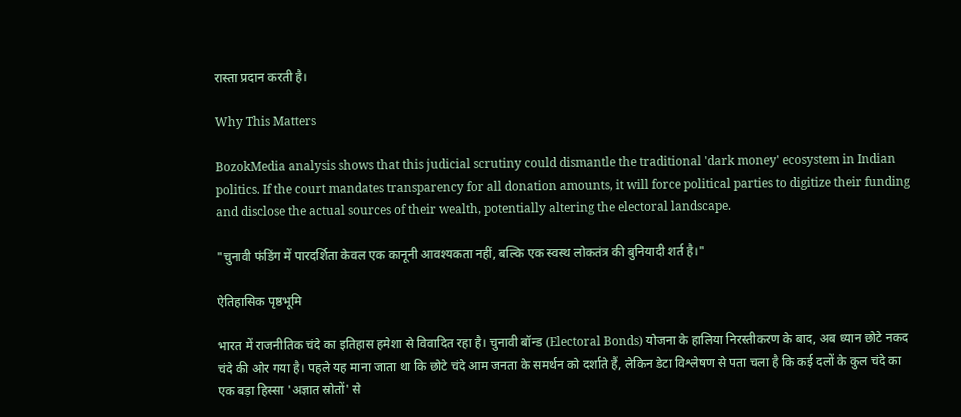रास्ता प्रदान करती है।

Why This Matters

BozokMedia analysis shows that this judicial scrutiny could dismantle the traditional 'dark money' ecosystem in Indian politics. If the court mandates transparency for all donation amounts, it will force political parties to digitize their funding and disclose the actual sources of their wealth, potentially altering the electoral landscape.

"चुनावी फंडिंग में पारदर्शिता केवल एक कानूनी आवश्यकता नहीं, बल्कि एक स्वस्थ लोकतंत्र की बुनियादी शर्त है।"

ऐतिहासिक पृष्ठभूमि

भारत में राजनीतिक चंदे का इतिहास हमेशा से विवादित रहा है। चुनावी बॉन्ड (Electoral Bonds) योजना के हालिया निरस्तीकरण के बाद, अब ध्यान छोटे नकद चंदे की ओर गया है। पहले यह माना जाता था कि छोटे चंदे आम जनता के समर्थन को दर्शाते हैं, लेकिन डेटा विश्लेषण से पता चला है कि कई दलों के कुल चंदे का एक बड़ा हिस्सा 'अज्ञात स्रोतों' से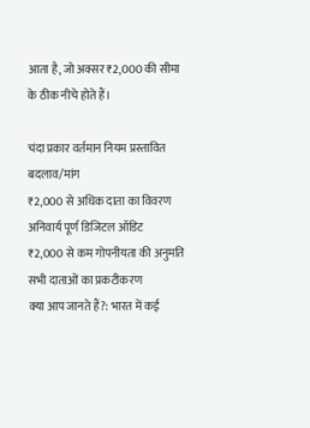आता है, जो अक्सर ₹2,000 की सीमा के ठीक नीचे होते हैं।

चंदा प्रकार वर्तमान नियम प्रस्तावित बदलाव/मांग
₹2,000 से अधिक दाता का विवरण अनिवार्य पूर्ण डिजिटल ऑडिट
₹2,000 से कम गोपनीयता की अनुमति सभी दाताओं का प्रकटीकरण
क्या आप जानते हैं?: भारत में कई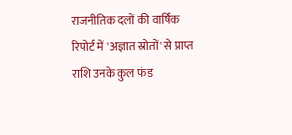राजनीतिक दलों की वार्षिक रिपोर्ट में 'अज्ञात स्रोतों' से प्राप्त राशि उनके कुल फंड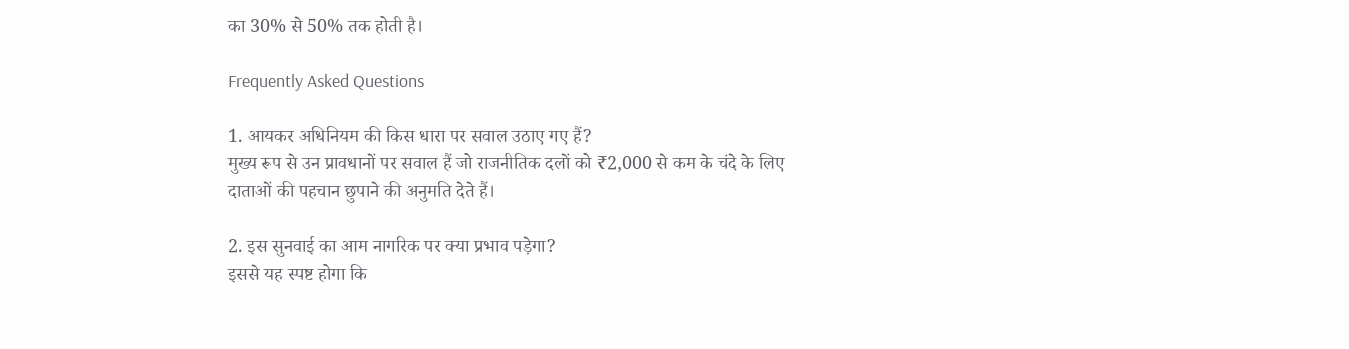का 30% से 50% तक होती है।

Frequently Asked Questions

1. आयकर अधिनियम की किस धारा पर सवाल उठाए गए हैं?
मुख्य रूप से उन प्रावधानों पर सवाल हैं जो राजनीतिक दलों को ₹2,000 से कम के चंदे के लिए दाताओं की पहचान छुपाने की अनुमति देते हैं।

2. इस सुनवाई का आम नागरिक पर क्या प्रभाव पड़ेगा?
इससे यह स्पष्ट होगा कि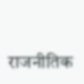राजनीतिक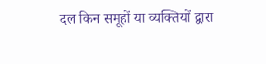दल किन समूहों या व्यक्तियों द्वारा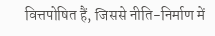वित्तपोषित हैं, जिससे नीति-निर्माण में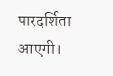पारदर्शिता आएगी।